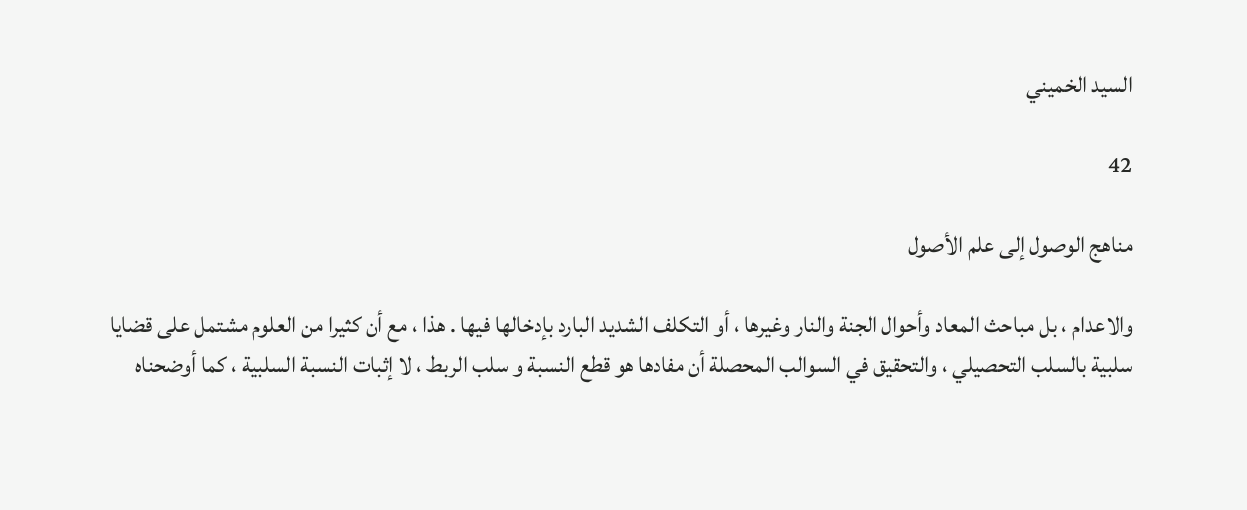السيد الخميني

42

مناهج الوصول إلى علم الأصول

والاعدام ، بل مباحث المعاد وأحوال الجنة والنار وغيرها ، أو التكلف الشديد البارد بإدخالها فيها . هذا ، مع أن كثيرا من العلوم مشتمل على قضايا سلبية بالسلب التحصيلي ، والتحقيق في السوالب المحصلة أن مفادها هو قطع النسبة و سلب الربط ، لا إثبات النسبة السلبية ، كما أوضحناه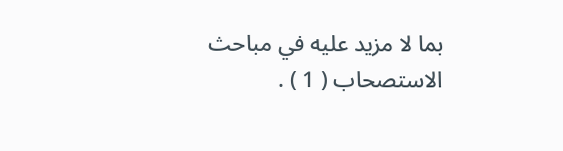بما لا مزيد عليه في مباحث الاستصحاب ( 1 ) .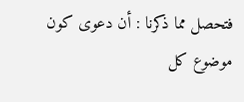فتحصل مما ذكرنا : أن دعوى كون موضوع كل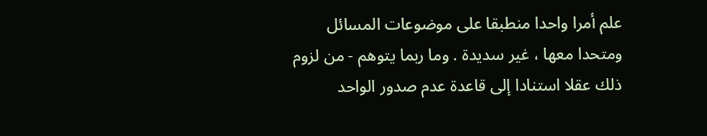علم أمرا واحدا منطبقا على موضوعات المسائل ومتحدا معها ، غير سديدة . وما ربما يتوهم - من لزوم ذلك عقلا استنادا إلى قاعدة عدم صدور الواحد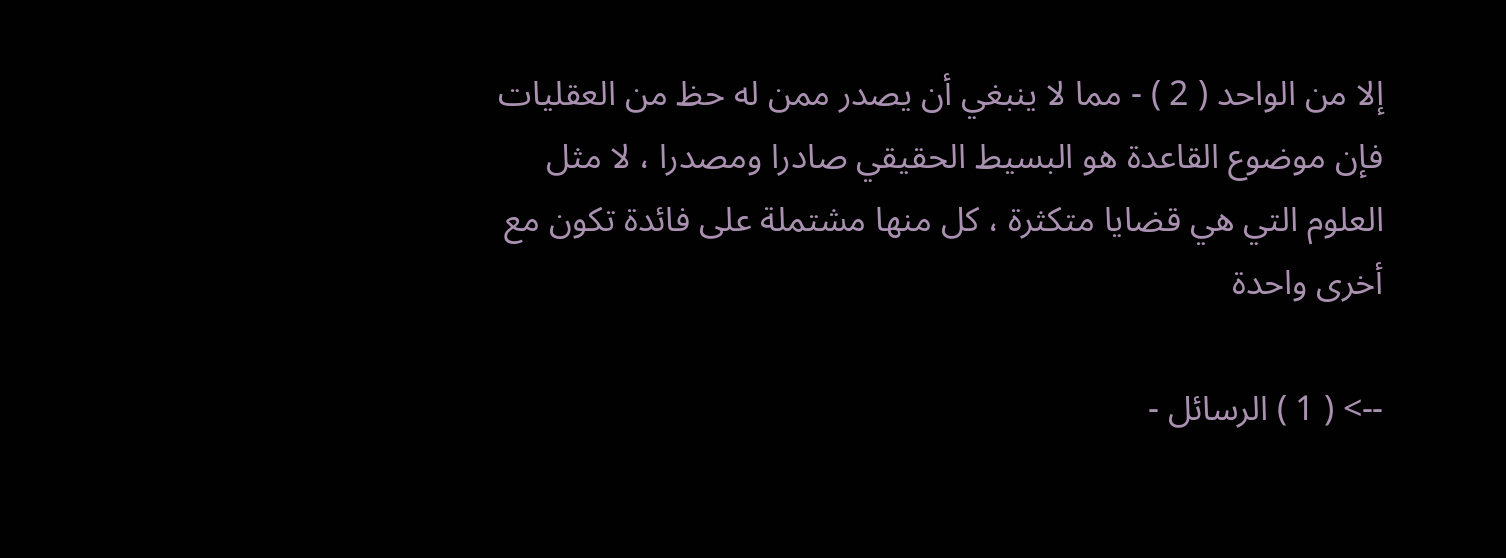إلا من الواحد ( 2 ) - مما لا ينبغي أن يصدر ممن له حظ من العقليات فإن موضوع القاعدة هو البسيط الحقيقي صادرا ومصدرا ، لا مثل العلوم التي هي قضايا متكثرة ، كل منها مشتملة على فائدة تكون مع أخرى واحدة

--> ( 1 ) الرسائل -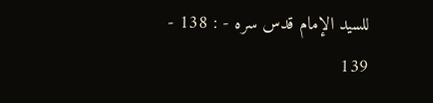للسيد الإمام قدس سره - : 138 - 139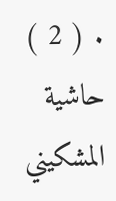. ( 2 ) حاشية المشكيني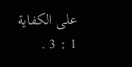على الكفاية 1 : 3 .